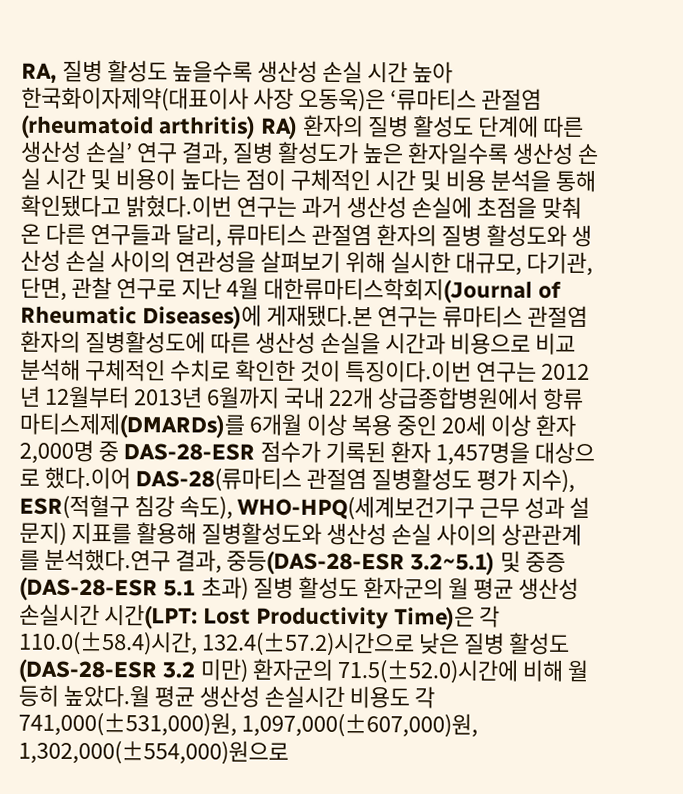RA, 질병 활성도 높을수록 생산성 손실 시간 높아
한국화이자제약(대표이사 사장 오동욱)은 ‘류마티스 관절염(rheumatoid arthritis) RA) 환자의 질병 활성도 단계에 따른 생산성 손실’ 연구 결과, 질병 활성도가 높은 환자일수록 생산성 손실 시간 및 비용이 높다는 점이 구체적인 시간 및 비용 분석을 통해 확인됐다고 밝혔다.이번 연구는 과거 생산성 손실에 초점을 맞춰온 다른 연구들과 달리, 류마티스 관절염 환자의 질병 활성도와 생산성 손실 사이의 연관성을 살펴보기 위해 실시한 대규모, 다기관, 단면, 관찰 연구로 지난 4월 대한류마티스학회지(Journal of Rheumatic Diseases)에 게재됐다.본 연구는 류마티스 관절염 환자의 질병활성도에 따른 생산성 손실을 시간과 비용으로 비교 분석해 구체적인 수치로 확인한 것이 특징이다.이번 연구는 2012년 12월부터 2013년 6월까지 국내 22개 상급종합병원에서 항류마티스제제(DMARDs)를 6개월 이상 복용 중인 20세 이상 환자 2,000명 중 DAS-28-ESR 점수가 기록된 환자 1,457명을 대상으로 했다.이어 DAS-28(류마티스 관절염 질병활성도 평가 지수), ESR(적혈구 침강 속도), WHO-HPQ(세계보건기구 근무 성과 설문지) 지표를 활용해 질병활성도와 생산성 손실 사이의 상관관계를 분석했다.연구 결과, 중등(DAS-28-ESR 3.2~5.1) 및 중증(DAS-28-ESR 5.1 초과) 질병 활성도 환자군의 월 평균 생산성 손실시간 시간(LPT: Lost Productivity Time)은 각 110.0(±58.4)시간, 132.4(±57.2)시간으로 낮은 질병 활성도(DAS-28-ESR 3.2 미만) 환자군의 71.5(±52.0)시간에 비해 월등히 높았다.월 평균 생산성 손실시간 비용도 각 741,000(±531,000)원, 1,097,000(±607,000)원, 1,302,000(±554,000)원으로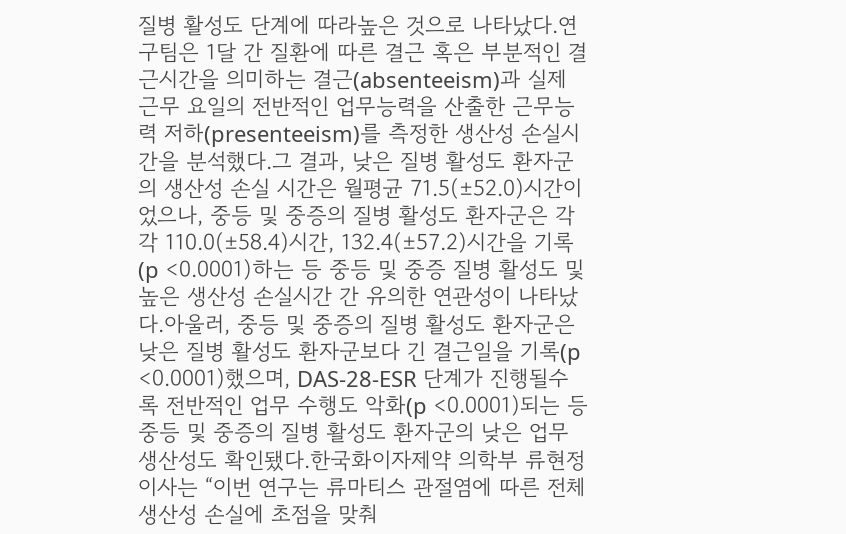질병 활성도 단계에 따라높은 것으로 나타났다.연구팀은 1달 간 질환에 따른 결근 혹은 부분적인 결근시간을 의미하는 결근(absenteeism)과 실제 근무 요일의 전반적인 업무능력을 산출한 근무능력 저하(presenteeism)를 측정한 생산성 손실시간을 분석했다.그 결과, 낮은 질병 활성도 환자군의 생산성 손실 시간은 월평균 71.5(±52.0)시간이었으나, 중등 및 중증의 질병 활성도 환자군은 각각 110.0(±58.4)시간, 132.4(±57.2)시간을 기록(p <0.0001)하는 등 중등 및 중증 질병 활성도 및 높은 생산성 손실시간 간 유의한 연관성이 나타났다.아울러, 중등 및 중증의 질병 활성도 환자군은 낮은 질병 활성도 환자군보다 긴 결근일을 기록(p <0.0001)했으며, DAS-28-ESR 단계가 진행될수록 전반적인 업무 수행도 악화(p <0.0001)되는 등 중등 및 중증의 질병 활성도 환자군의 낮은 업무 생산성도 확인됐다.한국화이자제약 의학부 류현정 이사는 “이번 연구는 류마티스 관절염에 따른 전체 생산성 손실에 초점을 맞춰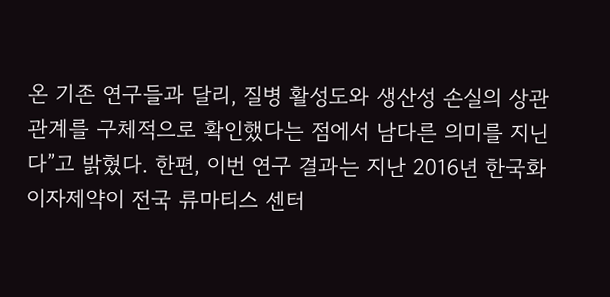온 기존 연구들과 달리, 질병 활성도와 생산성 손실의 상관관계를 구체적으로 확인했다는 점에서 남다른 의미를 지닌다”고 밝혔다. 한편, 이번 연구 결과는 지난 2016년 한국화이자제약이 전국 류마티스 센터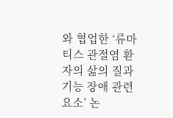와 협업한 ‘류마티스 관절염 환자의 삶의 질과 기능 장애 관련 요소’ 논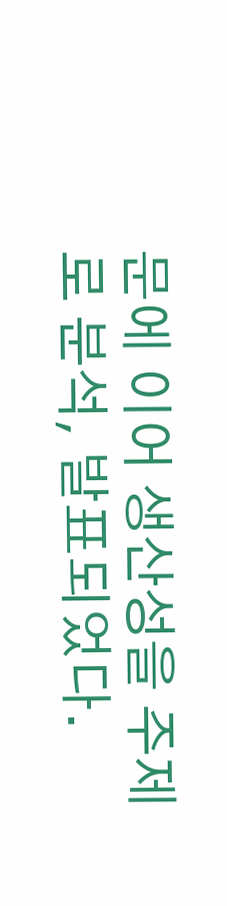문에 이어 생산성을 주제로 분석, 발표되었다.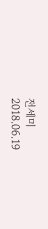전세미
2018.06.19